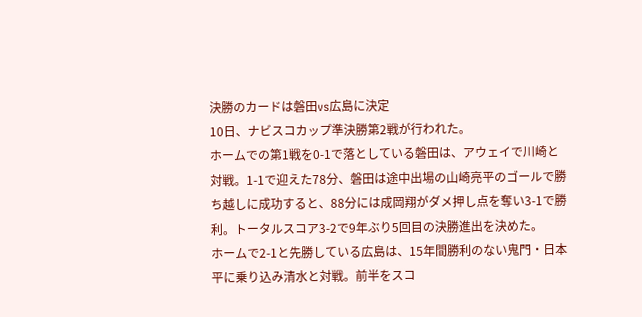決勝のカードは磐田vs広島に決定
10日、ナビスコカップ準決勝第2戦が行われた。
ホームでの第1戦を0-1で落としている磐田は、アウェイで川崎と対戦。1-1で迎えた78分、磐田は途中出場の山崎亮平のゴールで勝ち越しに成功すると、88分には成岡翔がダメ押し点を奪い3-1で勝利。トータルスコア3-2で9年ぶり5回目の決勝進出を決めた。
ホームで2-1と先勝している広島は、15年間勝利のない鬼門・日本平に乗り込み清水と対戦。前半をスコ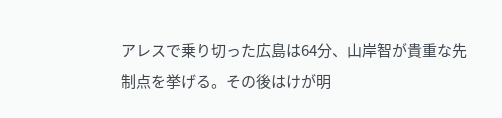アレスで乗り切った広島は64分、山岸智が貴重な先制点を挙げる。その後はけが明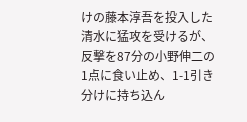けの藤本淳吾を投入した清水に猛攻を受けるが、反撃を87分の小野伸二の1点に食い止め、1-1引き分けに持ち込ん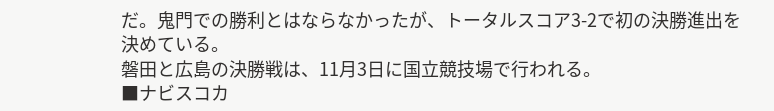だ。鬼門での勝利とはならなかったが、トータルスコア3-2で初の決勝進出を決めている。
磐田と広島の決勝戦は、11月3日に国立競技場で行われる。
■ナビスコカ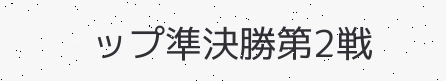ップ準決勝第2戦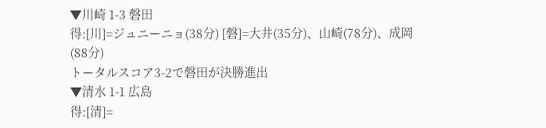▼川崎 1-3 磐田
得:[川]=ジュニーニョ(38分) [磐]=大井(35分)、山崎(78分)、成岡(88分)
トータルスコア3-2で磐田が決勝進出
▼清水 1-1 広島
得:[清]=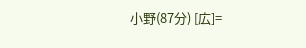小野(87分) [広]=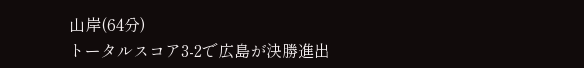山岸(64分)
トータルスコア3-2で広島が決勝進出